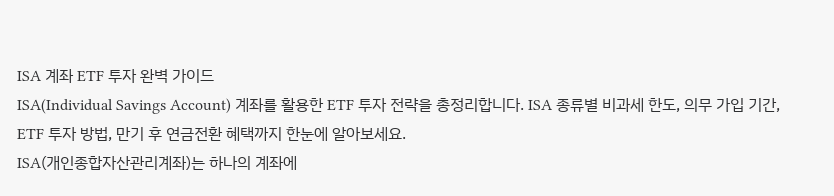ISA 계좌 ETF 투자 완벽 가이드
ISA(Individual Savings Account) 계좌를 활용한 ETF 투자 전략을 총정리합니다. ISA 종류별 비과세 한도, 의무 가입 기간, ETF 투자 방법, 만기 후 연금전환 혜택까지 한눈에 알아보세요.
ISA(개인종합자산관리계좌)는 하나의 계좌에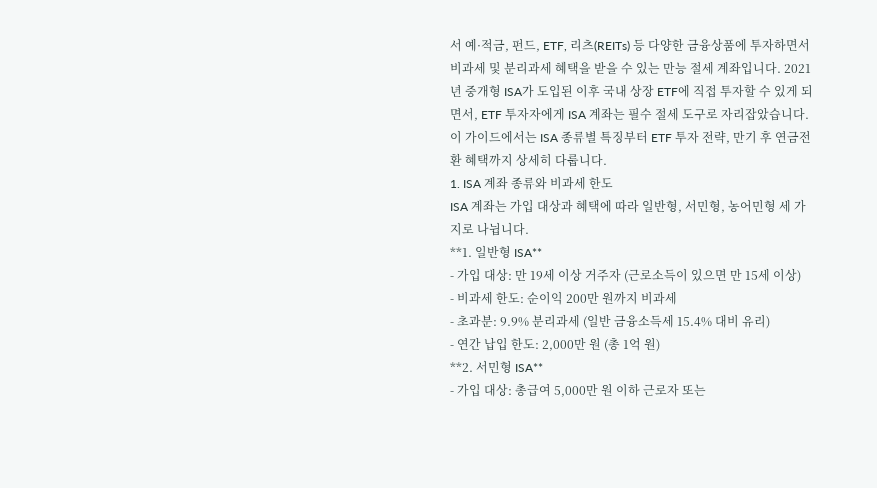서 예·적금, 펀드, ETF, 리츠(REITs) 등 다양한 금융상품에 투자하면서 비과세 및 분리과세 혜택을 받을 수 있는 만능 절세 계좌입니다. 2021년 중개형 ISA가 도입된 이후 국내 상장 ETF에 직접 투자할 수 있게 되면서, ETF 투자자에게 ISA 계좌는 필수 절세 도구로 자리잡았습니다. 이 가이드에서는 ISA 종류별 특징부터 ETF 투자 전략, 만기 후 연금전환 혜택까지 상세히 다룹니다.
1. ISA 계좌 종류와 비과세 한도
ISA 계좌는 가입 대상과 혜택에 따라 일반형, 서민형, 농어민형 세 가지로 나뉩니다.
**1. 일반형 ISA**
- 가입 대상: 만 19세 이상 거주자 (근로소득이 있으면 만 15세 이상)
- 비과세 한도: 순이익 200만 원까지 비과세
- 초과분: 9.9% 분리과세 (일반 금융소득세 15.4% 대비 유리)
- 연간 납입 한도: 2,000만 원 (총 1억 원)
**2. 서민형 ISA**
- 가입 대상: 총급여 5,000만 원 이하 근로자 또는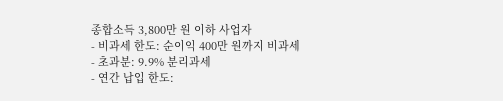종합소득 3,800만 원 이하 사업자
- 비과세 한도: 순이익 400만 원까지 비과세
- 초과분: 9.9% 분리과세
- 연간 납입 한도: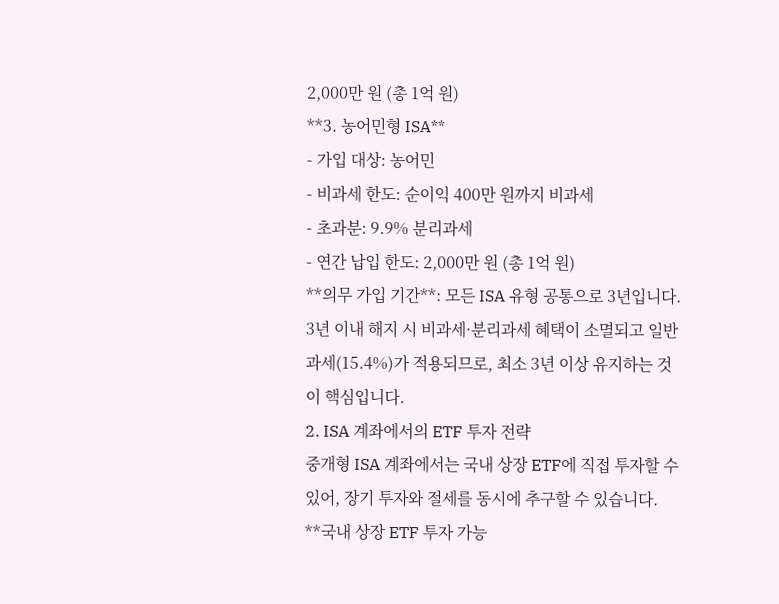2,000만 원 (총 1억 원)
**3. 농어민형 ISA**
- 가입 대상: 농어민
- 비과세 한도: 순이익 400만 원까지 비과세
- 초과분: 9.9% 분리과세
- 연간 납입 한도: 2,000만 원 (총 1억 원)
**의무 가입 기간**: 모든 ISA 유형 공통으로 3년입니다. 3년 이내 해지 시 비과세·분리과세 혜택이 소멸되고 일반 과세(15.4%)가 적용되므로, 최소 3년 이상 유지하는 것이 핵심입니다.
2. ISA 계좌에서의 ETF 투자 전략
중개형 ISA 계좌에서는 국내 상장 ETF에 직접 투자할 수 있어, 장기 투자와 절세를 동시에 추구할 수 있습니다.
**국내 상장 ETF 투자 가능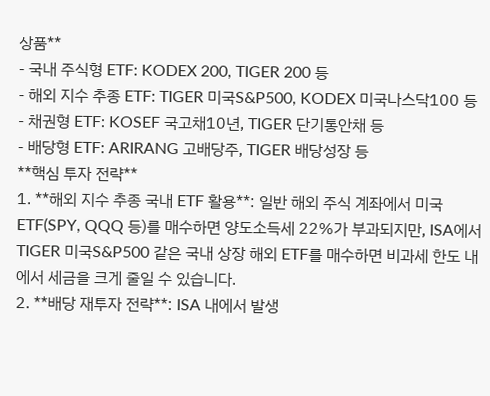상품**
- 국내 주식형 ETF: KODEX 200, TIGER 200 등
- 해외 지수 추종 ETF: TIGER 미국S&P500, KODEX 미국나스닥100 등
- 채권형 ETF: KOSEF 국고채10년, TIGER 단기통안채 등
- 배당형 ETF: ARIRANG 고배당주, TIGER 배당성장 등
**핵심 투자 전략**
1. **해외 지수 추종 국내 ETF 활용**: 일반 해외 주식 계좌에서 미국 ETF(SPY, QQQ 등)를 매수하면 양도소득세 22%가 부과되지만, ISA에서 TIGER 미국S&P500 같은 국내 상장 해외 ETF를 매수하면 비과세 한도 내에서 세금을 크게 줄일 수 있습니다.
2. **배당 재투자 전략**: ISA 내에서 발생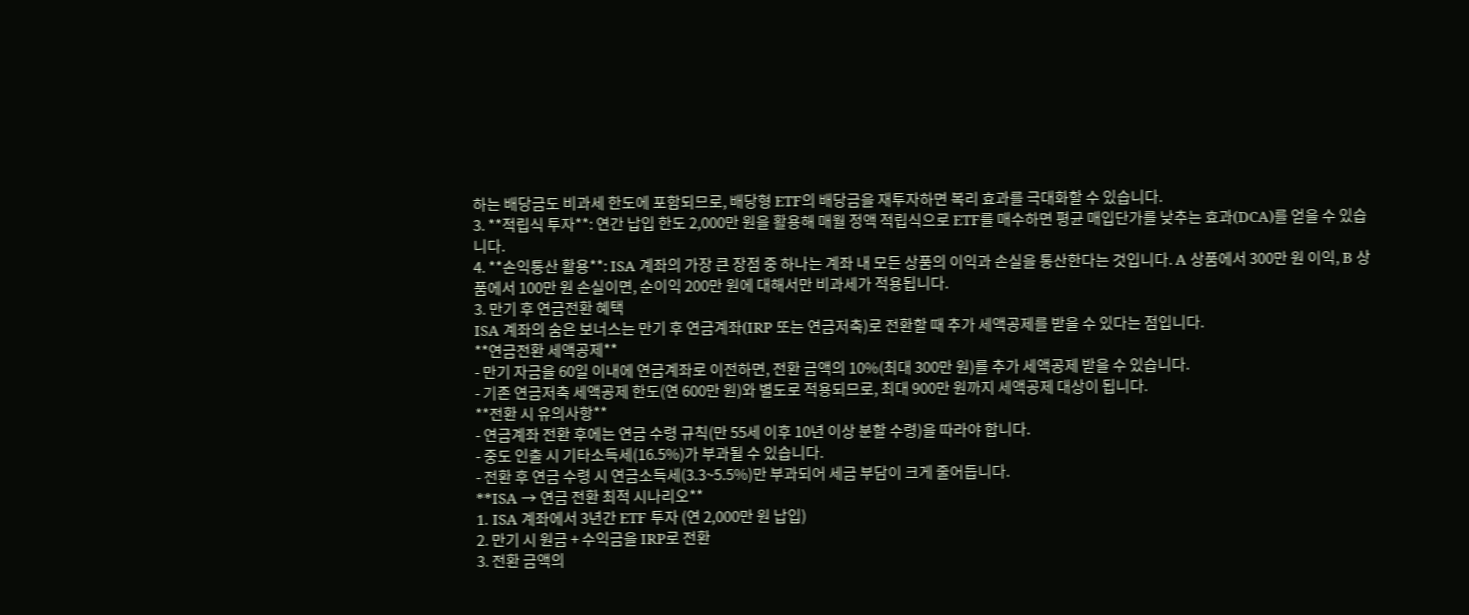하는 배당금도 비과세 한도에 포함되므로, 배당형 ETF의 배당금을 재투자하면 복리 효과를 극대화할 수 있습니다.
3. **적립식 투자**: 연간 납입 한도 2,000만 원을 활용해 매월 정액 적립식으로 ETF를 매수하면 평균 매입단가를 낮추는 효과(DCA)를 얻을 수 있습니다.
4. **손익통산 활용**: ISA 계좌의 가장 큰 장점 중 하나는 계좌 내 모든 상품의 이익과 손실을 통산한다는 것입니다. A 상품에서 300만 원 이익, B 상품에서 100만 원 손실이면, 순이익 200만 원에 대해서만 비과세가 적용됩니다.
3. 만기 후 연금전환 혜택
ISA 계좌의 숨은 보너스는 만기 후 연금계좌(IRP 또는 연금저축)로 전환할 때 추가 세액공제를 받을 수 있다는 점입니다.
**연금전환 세액공제**
- 만기 자금을 60일 이내에 연금계좌로 이전하면, 전환 금액의 10%(최대 300만 원)를 추가 세액공제 받을 수 있습니다.
- 기존 연금저축 세액공제 한도(연 600만 원)와 별도로 적용되므로, 최대 900만 원까지 세액공제 대상이 됩니다.
**전환 시 유의사항**
- 연금계좌 전환 후에는 연금 수령 규칙(만 55세 이후 10년 이상 분할 수령)을 따라야 합니다.
- 중도 인출 시 기타소득세(16.5%)가 부과될 수 있습니다.
- 전환 후 연금 수령 시 연금소득세(3.3~5.5%)만 부과되어 세금 부담이 크게 줄어듭니다.
**ISA → 연금 전환 최적 시나리오**
1. ISA 계좌에서 3년간 ETF 투자 (연 2,000만 원 납입)
2. 만기 시 원금 + 수익금을 IRP로 전환
3. 전환 금액의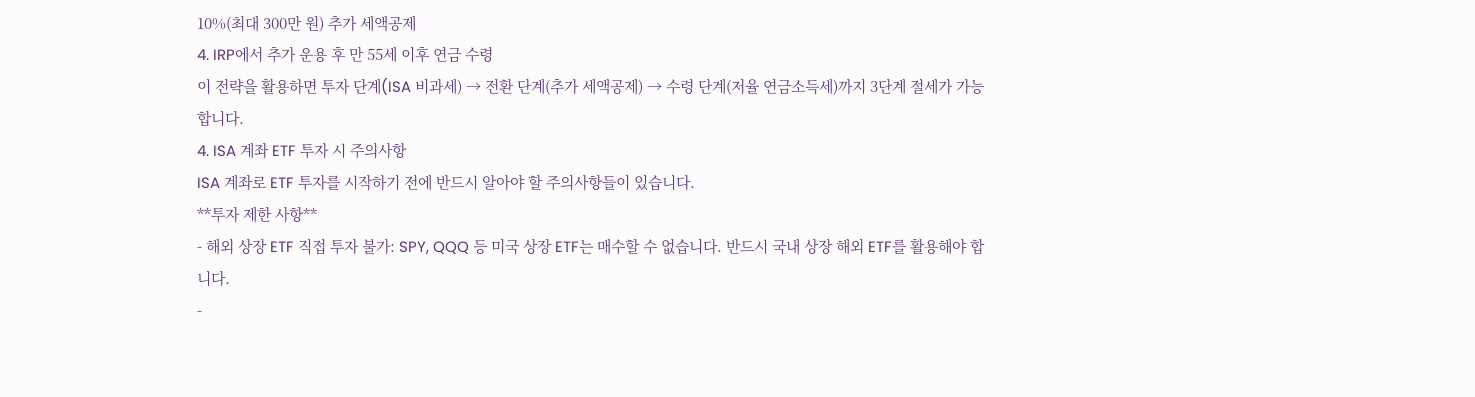10%(최대 300만 원) 추가 세액공제
4. IRP에서 추가 운용 후 만 55세 이후 연금 수령
이 전략을 활용하면 투자 단계(ISA 비과세) → 전환 단계(추가 세액공제) → 수령 단계(저율 연금소득세)까지 3단계 절세가 가능합니다.
4. ISA 계좌 ETF 투자 시 주의사항
ISA 계좌로 ETF 투자를 시작하기 전에 반드시 알아야 할 주의사항들이 있습니다.
**투자 제한 사항**
- 해외 상장 ETF 직접 투자 불가: SPY, QQQ 등 미국 상장 ETF는 매수할 수 없습니다. 반드시 국내 상장 해외 ETF를 활용해야 합니다.
-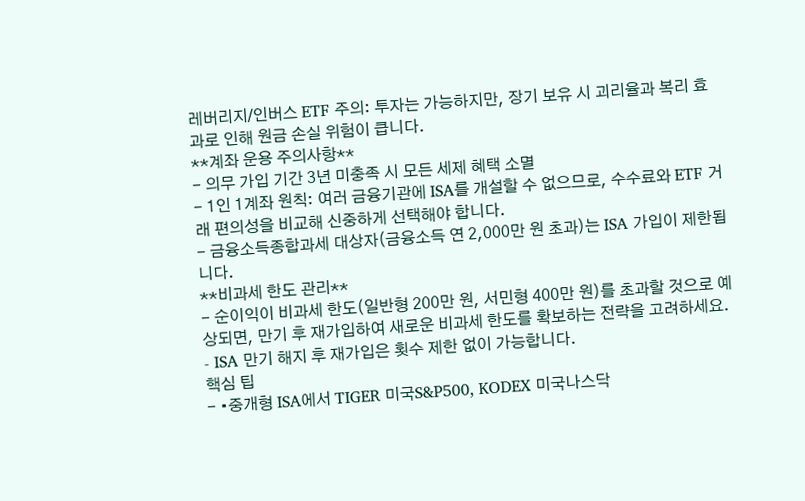레버리지/인버스 ETF 주의: 투자는 가능하지만, 장기 보유 시 괴리율과 복리 효과로 인해 원금 손실 위험이 큽니다.
**계좌 운용 주의사항**
- 의무 가입 기간 3년 미충족 시 모든 세제 혜택 소멸
- 1인 1계좌 원칙: 여러 금융기관에 ISA를 개설할 수 없으므로, 수수료와 ETF 거래 편의성을 비교해 신중하게 선택해야 합니다.
- 금융소득종합과세 대상자(금융소득 연 2,000만 원 초과)는 ISA 가입이 제한됩니다.
**비과세 한도 관리**
- 순이익이 비과세 한도(일반형 200만 원, 서민형 400만 원)를 초과할 것으로 예상되면, 만기 후 재가입하여 새로운 비과세 한도를 확보하는 전략을 고려하세요.
- ISA 만기 해지 후 재가입은 횟수 제한 없이 가능합니다.
핵심 팁
- •중개형 ISA에서 TIGER 미국S&P500, KODEX 미국나스닥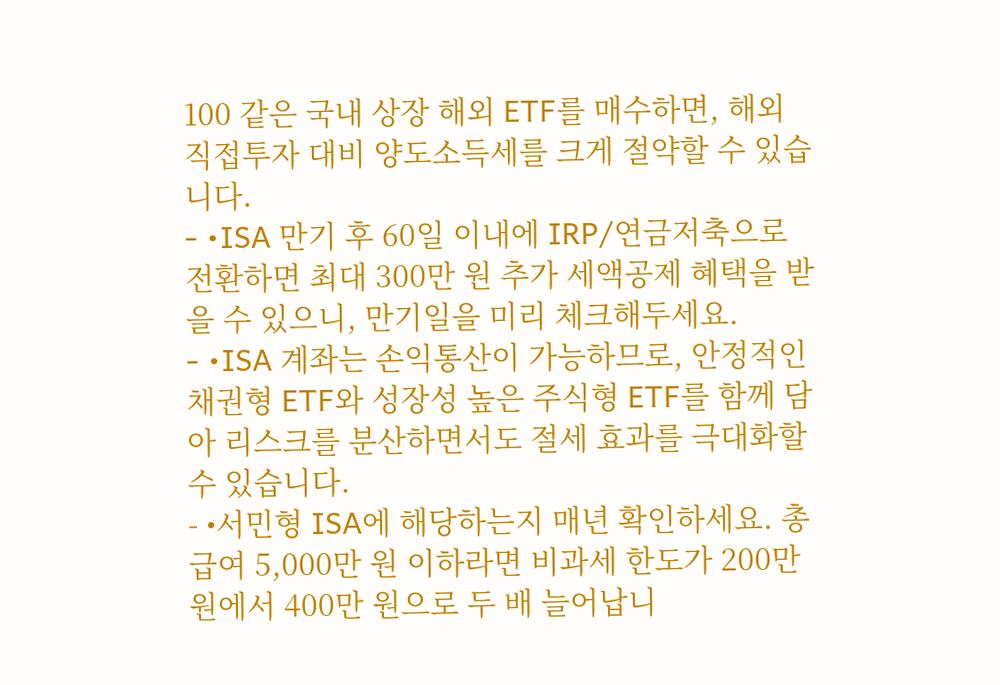100 같은 국내 상장 해외 ETF를 매수하면, 해외 직접투자 대비 양도소득세를 크게 절약할 수 있습니다.
- •ISA 만기 후 60일 이내에 IRP/연금저축으로 전환하면 최대 300만 원 추가 세액공제 혜택을 받을 수 있으니, 만기일을 미리 체크해두세요.
- •ISA 계좌는 손익통산이 가능하므로, 안정적인 채권형 ETF와 성장성 높은 주식형 ETF를 함께 담아 리스크를 분산하면서도 절세 효과를 극대화할 수 있습니다.
- •서민형 ISA에 해당하는지 매년 확인하세요. 총급여 5,000만 원 이하라면 비과세 한도가 200만 원에서 400만 원으로 두 배 늘어납니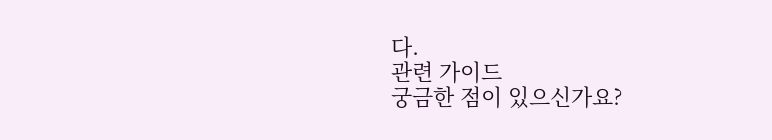다.
관련 가이드
궁금한 점이 있으신가요?